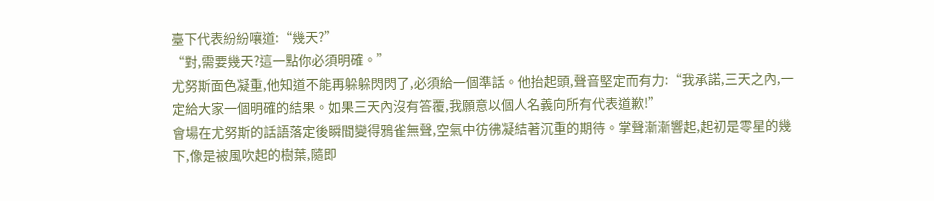臺下代表紛紛嚷道:“幾天?”
“對,需要幾天?這一點你必須明確。”
尤努斯面色凝重,他知道不能再躲躲閃閃了,必須給一個準話。他抬起頭,聲音堅定而有力:“我承諾,三天之內,一定給大家一個明確的結果。如果三天內沒有答覆,我願意以個人名義向所有代表道歉!”
會場在尤努斯的話語落定後瞬間變得鴉雀無聲,空氣中彷彿凝結著沉重的期待。掌聲漸漸響起,起初是零星的幾下,像是被風吹起的樹葉,隨即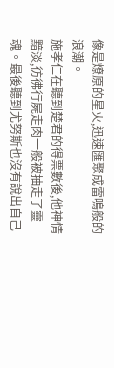像是燎原的星火,迅速匯聚成雷鳴般的浪潮。
施孝仁在聽到楚君的得票數後,他神情黯淡,彷彿行屍走肉一般被抽走了靈魂。最後聽到尤努斯也沒有說出自己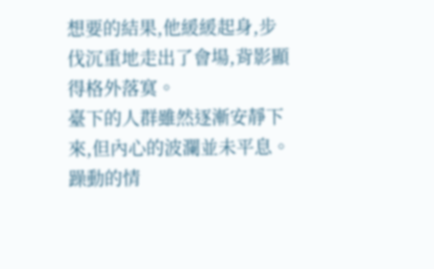想要的結果,他緩緩起身,步伐沉重地走出了會場,背影顯得格外落寞。
臺下的人群雖然逐漸安靜下來,但內心的波瀾並未平息。躁動的情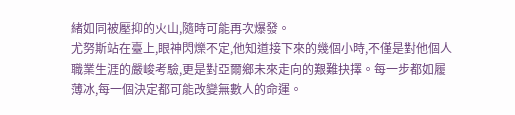緒如同被壓抑的火山,隨時可能再次爆發。
尤努斯站在臺上,眼神閃爍不定,他知道接下來的幾個小時,不僅是對他個人職業生涯的嚴峻考驗,更是對亞爾鄉未來走向的艱難抉擇。每一步都如履薄冰,每一個決定都可能改變無數人的命運。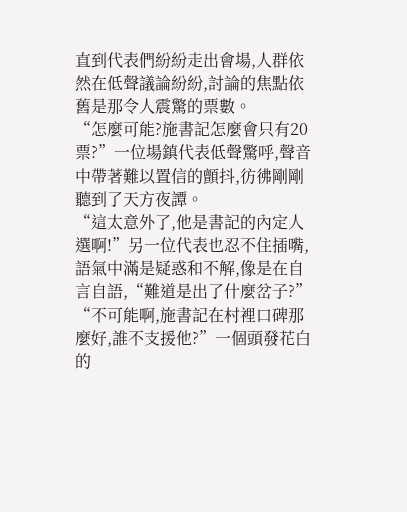直到代表們紛紛走出會場,人群依然在低聲議論紛紛,討論的焦點依舊是那令人震驚的票數。
“怎麼可能?施書記怎麼會只有20票?”一位場鎮代表低聲驚呼,聲音中帶著難以置信的顫抖,彷彿剛剛聽到了天方夜譚。
“這太意外了,他是書記的內定人選啊!”另一位代表也忍不住插嘴,語氣中滿是疑惑和不解,像是在自言自語,“難道是出了什麼岔子?”
“不可能啊,施書記在村裡口碑那麼好,誰不支援他?”一個頭發花白的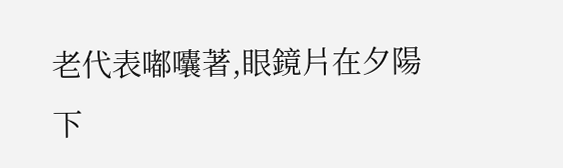老代表嘟囔著,眼鏡片在夕陽下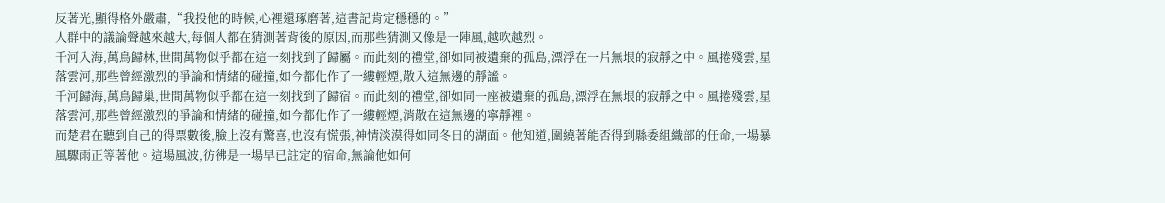反著光,顯得格外嚴肅,“我投他的時候,心裡還琢磨著,這書記肯定穩穩的。”
人群中的議論聲越來越大,每個人都在猜測著背後的原因,而那些猜測又像是一陣風,越吹越烈。
千河入海,萬鳥歸林,世間萬物似乎都在這一刻找到了歸屬。而此刻的禮堂,卻如同被遺棄的孤島,漂浮在一片無垠的寂靜之中。風捲殘雲,星落雲河,那些曾經激烈的爭論和情緒的碰撞,如今都化作了一縷輕煙,散入這無邊的靜謐。
千河歸海,萬鳥歸巢,世間萬物似乎都在這一刻找到了歸宿。而此刻的禮堂,卻如同一座被遺棄的孤島,漂浮在無垠的寂靜之中。風捲殘雲,星落雲河,那些曾經激烈的爭論和情緒的碰撞,如今都化作了一縷輕煙,消散在這無邊的寧靜裡。
而楚君在聽到自己的得票數後,臉上沒有驚喜,也沒有慌張,神情淡漠得如同冬日的湖面。他知道,圍繞著能否得到縣委組織部的任命,一場暴風驟雨正等著他。這場風波,彷彿是一場早已註定的宿命,無論他如何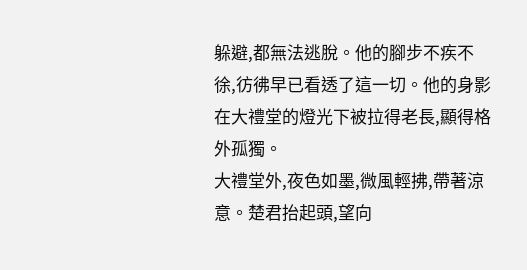躲避,都無法逃脫。他的腳步不疾不徐,彷彿早已看透了這一切。他的身影在大禮堂的燈光下被拉得老長,顯得格外孤獨。
大禮堂外,夜色如墨,微風輕拂,帶著涼意。楚君抬起頭,望向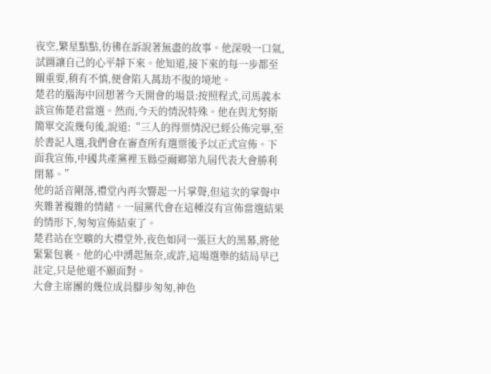夜空,繁星點點,彷彿在訴說著無盡的故事。他深吸一口氣,試圖讓自己的心平靜下來。他知道,接下來的每一步都至關重要,稍有不慎,便會陷入萬劫不復的境地。
楚君的腦海中回想著今天開會的場景:按照程式,司馬義本該宣佈楚君當選。然而,今天的情況特殊。他在與尤努斯簡單交流幾句後,說道:“三人的得票情況已經公佈完畢,至於書記人選,我們會在審查所有選票後予以正式宣佈。下面我宣佈,中國共產黨裡玉縣亞爾鄉第九屆代表大會勝利閉幕。”
他的話音剛落,禮堂內再次響起一片掌聲,但這次的掌聲中夾雜著複雜的情緒。一屆黨代會在這種沒有宣佈當選結果的情形下,匆匆宣佈結束了。
楚君站在空曠的大禮堂外,夜色如同一張巨大的黑幕,將他緊緊包裹。他的心中湧起無奈,或許,這場選舉的結局早已註定,只是他還不願面對。
大會主席團的幾位成員腳步匆匆,神色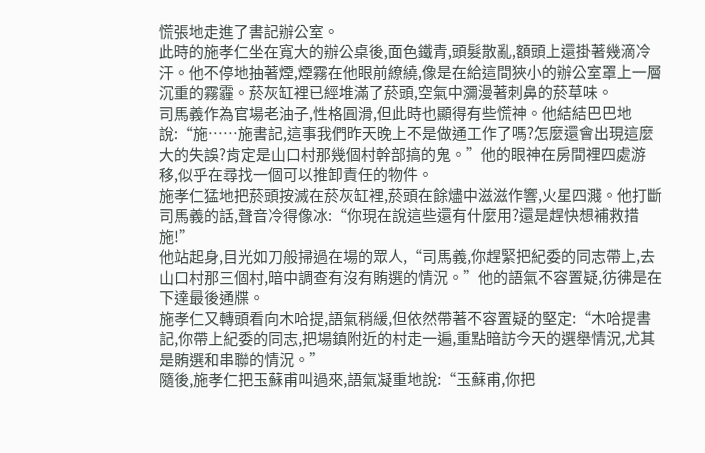慌張地走進了書記辦公室。
此時的施孝仁坐在寬大的辦公桌後,面色鐵青,頭髮散亂,額頭上還掛著幾滴冷汗。他不停地抽著煙,煙霧在他眼前繚繞,像是在給這間狹小的辦公室罩上一層沉重的霧霾。菸灰缸裡已經堆滿了菸頭,空氣中瀰漫著刺鼻的菸草味。
司馬義作為官場老油子,性格圓滑,但此時也顯得有些慌神。他結結巴巴地說:“施……施書記,這事我們昨天晚上不是做通工作了嗎?怎麼還會出現這麼大的失誤?肯定是山口村那幾個村幹部搞的鬼。”他的眼神在房間裡四處游移,似乎在尋找一個可以推卸責任的物件。
施孝仁猛地把菸頭按滅在菸灰缸裡,菸頭在餘燼中滋滋作響,火星四濺。他打斷司馬義的話,聲音冷得像冰:“你現在說這些還有什麼用?還是趕快想補救措施!”
他站起身,目光如刀般掃過在場的眾人,“司馬義,你趕緊把紀委的同志帶上,去山口村那三個村,暗中調查有沒有賄選的情況。”他的語氣不容置疑,彷彿是在下達最後通牒。
施孝仁又轉頭看向木哈提,語氣稍緩,但依然帶著不容置疑的堅定:“木哈提書記,你帶上紀委的同志,把場鎮附近的村走一遍,重點暗訪今天的選舉情況,尤其是賄選和串聯的情況。”
隨後,施孝仁把玉蘇甫叫過來,語氣凝重地說:“玉蘇甫,你把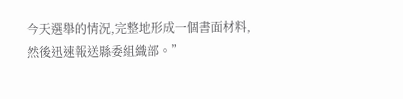今天選舉的情況,完整地形成一個書面材料,然後迅速報送縣委組織部。”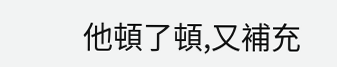他頓了頓,又補充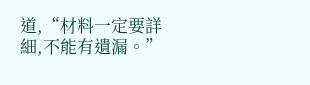道,“材料一定要詳細,不能有遺漏。”